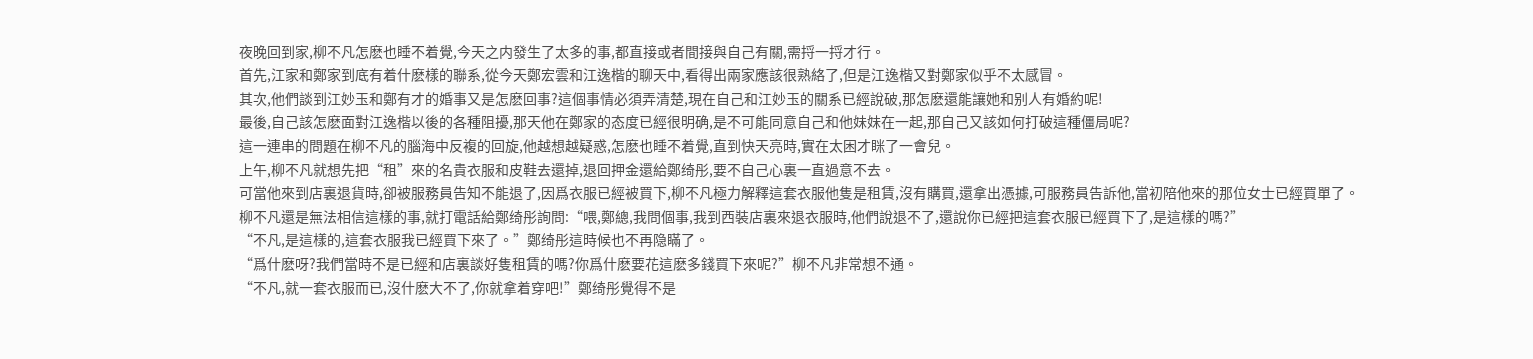夜晚回到家,柳不凡怎麽也睡不着覺,今天之内發生了太多的事,都直接或者間接與自己有關,需捋一捋才行。
首先,江家和鄭家到底有着什麽樣的聯系,從今天鄭宏雲和江逸楷的聊天中,看得出兩家應該很熟絡了,但是江逸楷又對鄭家似乎不太感冒。
其次,他們談到江妙玉和鄭有才的婚事又是怎麽回事?這個事情必須弄清楚,現在自己和江妙玉的關系已經說破,那怎麽還能讓她和别人有婚約呢!
最後,自己該怎麽面對江逸楷以後的各種阻擾,那天他在鄭家的态度已經很明确,是不可能同意自己和他妹妹在一起,那自己又該如何打破這種僵局呢?
這一連串的問題在柳不凡的腦海中反複的回旋,他越想越疑惑,怎麽也睡不着覺,直到快天亮時,實在太困才眯了一會兒。
上午,柳不凡就想先把“租”來的名貴衣服和皮鞋去還掉,退回押金還給鄭绮彤,要不自己心裏一直過意不去。
可當他來到店裏退貨時,卻被服務員告知不能退了,因爲衣服已經被買下,柳不凡極力解釋這套衣服他隻是租賃,沒有購買,還拿出憑據,可服務員告訴他,當初陪他來的那位女士已經買單了。
柳不凡還是無法相信這樣的事,就打電話給鄭绮彤詢問:“喂,鄭總,我問個事,我到西裝店裏來退衣服時,他們說退不了,還說你已經把這套衣服已經買下了,是這樣的嗎?”
“不凡,是這樣的,這套衣服我已經買下來了。”鄭绮彤這時候也不再隐瞞了。
“爲什麽呀?我們當時不是已經和店裏談好隻租賃的嗎?你爲什麽要花這麽多錢買下來呢?”柳不凡非常想不通。
“不凡,就一套衣服而已,沒什麽大不了,你就拿着穿吧!”鄭绮彤覺得不是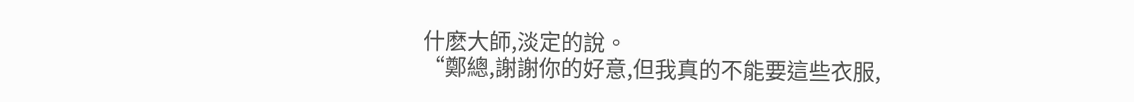什麽大師,淡定的說。
“鄭總,謝謝你的好意,但我真的不能要這些衣服,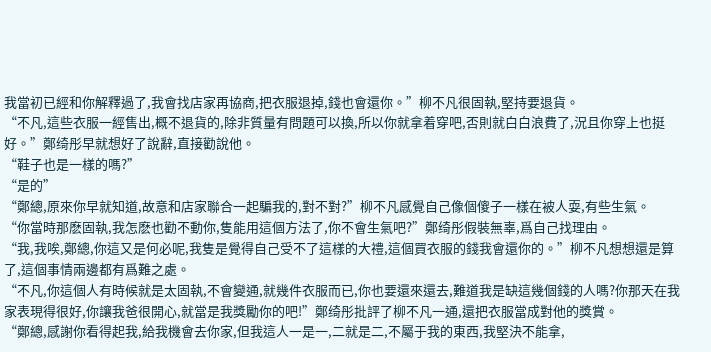我當初已經和你解釋過了,我會找店家再協商,把衣服退掉,錢也會還你。”柳不凡很固執,堅持要退貨。
“不凡,這些衣服一經售出,概不退貨的,除非質量有問題可以換,所以你就拿着穿吧,否則就白白浪費了,況且你穿上也挺好。”鄭绮彤早就想好了說辭,直接勸說他。
“鞋子也是一樣的嗎?”
“是的”
“鄭總,原來你早就知道,故意和店家聯合一起騙我的,對不對?”柳不凡感覺自己像個傻子一樣在被人耍,有些生氣。
“你當時那麽固執,我怎麽也勸不動你,隻能用這個方法了,你不會生氣吧?”鄭绮彤假裝無辜,爲自己找理由。
“我,我唉,鄭總,你這又是何必呢,我隻是覺得自己受不了這樣的大禮,這個買衣服的錢我會還你的。”柳不凡想想還是算了,這個事情兩邊都有爲難之處。
“不凡,你這個人有時候就是太固執,不會變通,就幾件衣服而已,你也要還來還去,難道我是缺這幾個錢的人嗎?你那天在我家表現得很好,你讓我爸很開心,就當是我獎勵你的吧!”鄭绮彤批評了柳不凡一通,還把衣服當成對他的獎賞。
“鄭總,感謝你看得起我,給我機會去你家,但我這人一是一,二就是二,不屬于我的東西,我堅決不能拿,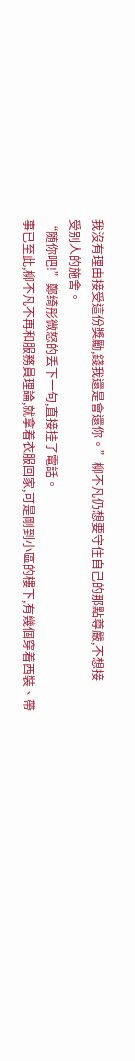我沒有理由接受這份獎勵,錢我還是會還你。”柳不凡仍想要守住自己的那點尊嚴,不想接
受别人的施舍。
“随你吧!”鄭绮彤微怒的丢下一句,直接挂了電話。
事已至此,柳不凡不再和服務員理論,就拿着衣服回家,可是剛到小區的樓下,有幾個穿着西裝、帶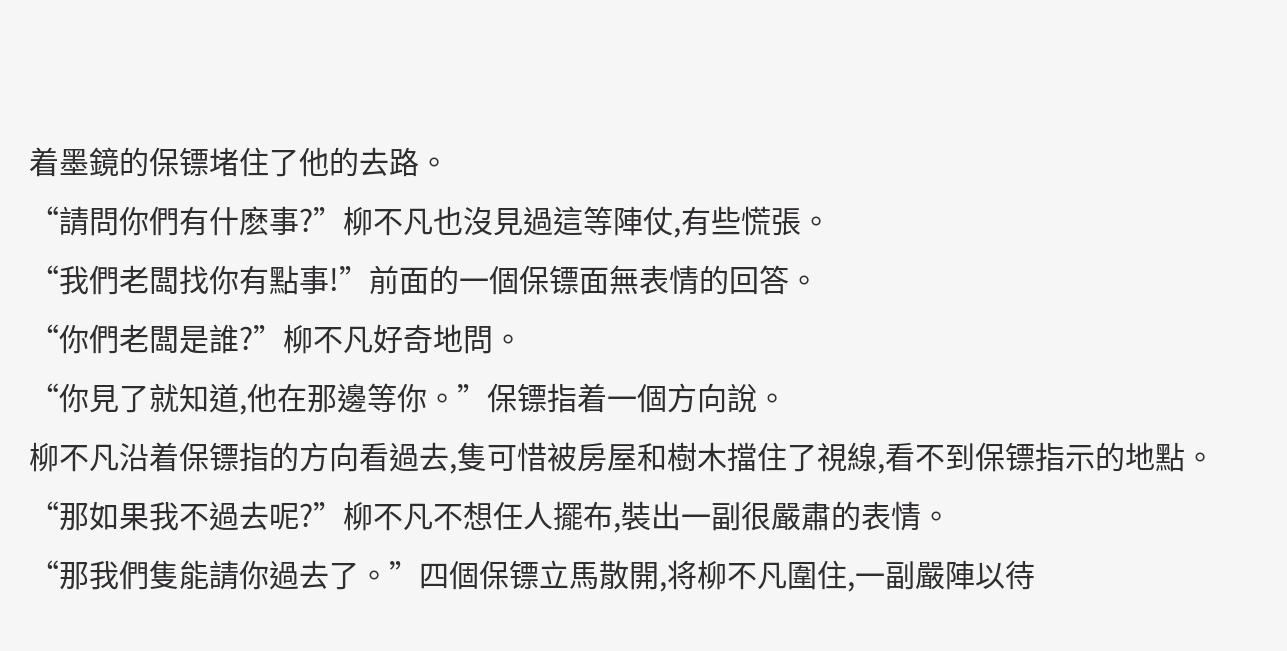着墨鏡的保镖堵住了他的去路。
“請問你們有什麽事?”柳不凡也沒見過這等陣仗,有些慌張。
“我們老闆找你有點事!”前面的一個保镖面無表情的回答。
“你們老闆是誰?”柳不凡好奇地問。
“你見了就知道,他在那邊等你。”保镖指着一個方向說。
柳不凡沿着保镖指的方向看過去,隻可惜被房屋和樹木擋住了視線,看不到保镖指示的地點。
“那如果我不過去呢?”柳不凡不想任人擺布,裝出一副很嚴肅的表情。
“那我們隻能請你過去了。”四個保镖立馬散開,将柳不凡圍住,一副嚴陣以待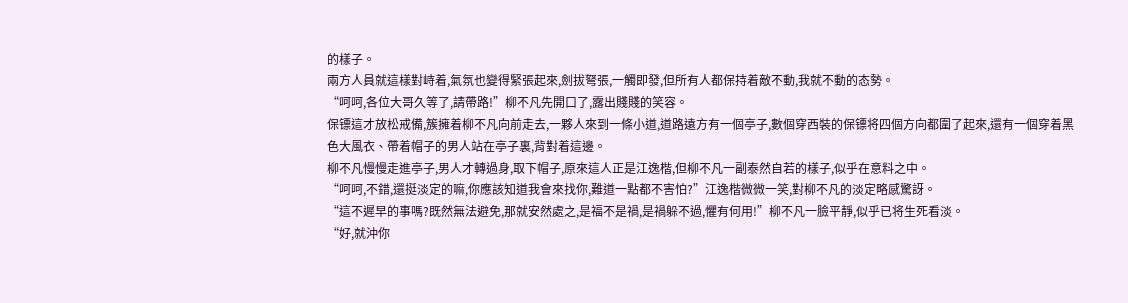的樣子。
兩方人員就這樣對峙着,氣氛也變得緊張起來,劍拔弩張,一觸即發,但所有人都保持着敵不動,我就不動的态勢。
“呵呵,各位大哥久等了,請帶路!”柳不凡先開口了,露出賤賤的笑容。
保镖這才放松戒備,簇擁着柳不凡向前走去,一夥人來到一條小道,道路遠方有一個亭子,數個穿西裝的保镖将四個方向都圍了起來,還有一個穿着黑色大風衣、帶着帽子的男人站在亭子裏,背對着這邊。
柳不凡慢慢走進亭子,男人才轉過身,取下帽子,原來這人正是江逸楷,但柳不凡一副泰然自若的樣子,似乎在意料之中。
“呵呵,不錯,還挺淡定的嘛,你應該知道我會來找你,難道一點都不害怕?”江逸楷微微一笑,對柳不凡的淡定略感驚訝。
“這不遲早的事嗎?既然無法避免,那就安然處之,是福不是禍,是禍躲不過,懼有何用!”柳不凡一臉平靜,似乎已将生死看淡。
“好,就沖你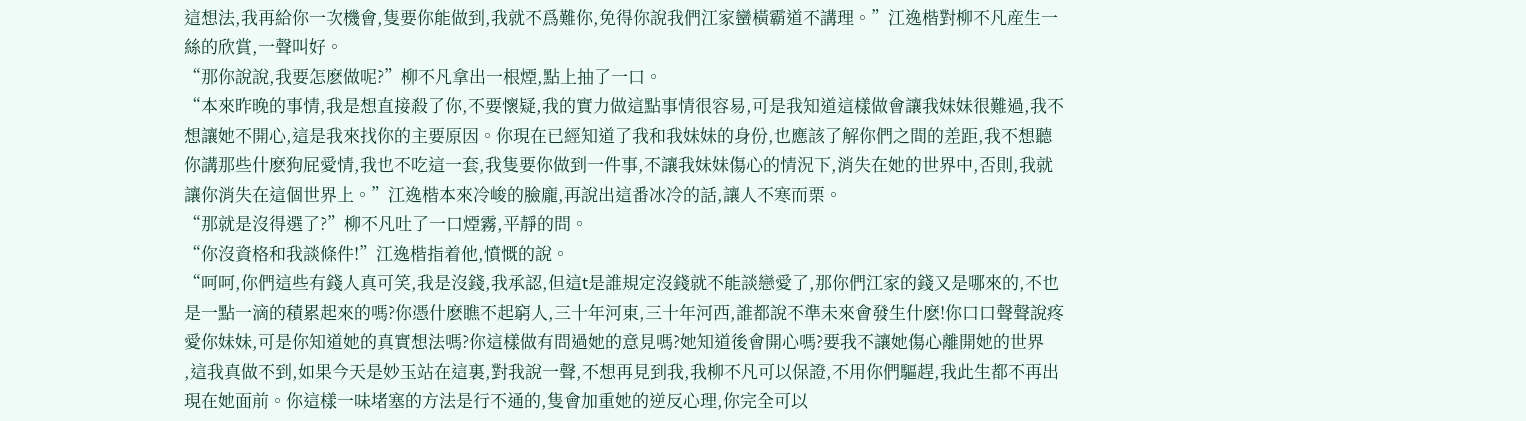這想法,我再給你一次機會,隻要你能做到,我就不爲難你,免得你說我們江家蠻橫霸道不講理。”江逸楷對柳不凡産生一絲的欣賞,一聲叫好。
“那你說說,我要怎麽做呢?”柳不凡拿出一根煙,點上抽了一口。
“本來昨晚的事情,我是想直接殺了你,不要懷疑,我的實力做這點事情很容易,可是我知道這樣做會讓我妹妹很難過,我不想讓她不開心,這是我來找你的主要原因。你現在已經知道了我和我妹妹的身份,也應該了解你們之間的差距,我不想聽你講那些什麽狗屁愛情,我也不吃這一套,我隻要你做到一件事,不讓我妹妹傷心的情況下,消失在她的世界中,否則,我就讓你消失在這個世界上。”江逸楷本來冷峻的臉龐,再說出這番冰冷的話,讓人不寒而栗。
“那就是沒得選了?”柳不凡吐了一口煙霧,平靜的問。
“你沒資格和我談條件!”江逸楷指着他,憤慨的說。
“呵呵,你們這些有錢人真可笑,我是沒錢,我承認,但這t是誰規定沒錢就不能談戀愛了,那你們江家的錢又是哪來的,不也是一點一滴的積累起來的嗎?你憑什麽瞧不起窮人,三十年河東,三十年河西,誰都說不準未來會發生什麽!你口口聲聲說疼愛你妹妹,可是你知道她的真實想法嗎?你這樣做有問過她的意見嗎?她知道後會開心嗎?要我不讓她傷心離開她的世界
,這我真做不到,如果今天是妙玉站在這裏,對我說一聲,不想再見到我,我柳不凡可以保證,不用你們驅趕,我此生都不再出現在她面前。你這樣一味堵塞的方法是行不通的,隻會加重她的逆反心理,你完全可以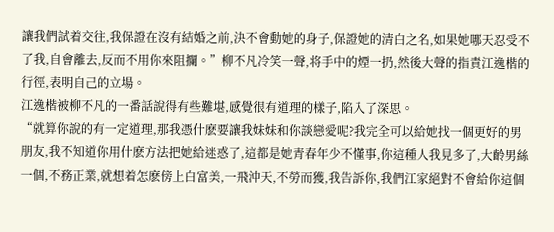讓我們試着交往,我保證在沒有結婚之前,決不會動她的身子,保證她的清白之名,如果她哪天忍受不了我,自會離去,反而不用你來阻攔。”柳不凡冷笑一聲,将手中的煙一扔,然後大聲的指責江逸楷的行徑,表明自己的立場。
江逸楷被柳不凡的一番話說得有些難堪,感覺很有道理的樣子,陷入了深思。
“就算你說的有一定道理,那我憑什麽要讓我妹妹和你談戀愛呢?我完全可以給她找一個更好的男朋友,我不知道你用什麽方法把她給迷惑了,這都是她青春年少不懂事,你這種人我見多了,大齡男絲一個,不務正業,就想着怎麽傍上白富美,一飛沖天,不勞而獲,我告訴你,我們江家絕對不會給你這個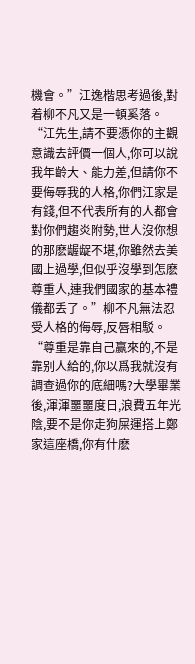機會。”江逸楷思考過後,對着柳不凡又是一頓奚落。
“江先生,請不要憑你的主觀意識去評價一個人,你可以說我年齡大、能力差,但請你不要侮辱我的人格,你們江家是有錢,但不代表所有的人都會對你們趨炎附勢,世人沒你想的那麽龌龊不堪,你雖然去美國上過學,但似乎沒學到怎麽尊重人,連我們國家的基本禮儀都丢了。”柳不凡無法忍受人格的侮辱,反唇相駁。
“尊重是靠自己赢來的,不是靠别人給的,你以爲我就沒有調查過你的底細嗎?大學畢業後,渾渾噩噩度日,浪費五年光陰,要不是你走狗屎運搭上鄭家這座橋,你有什麽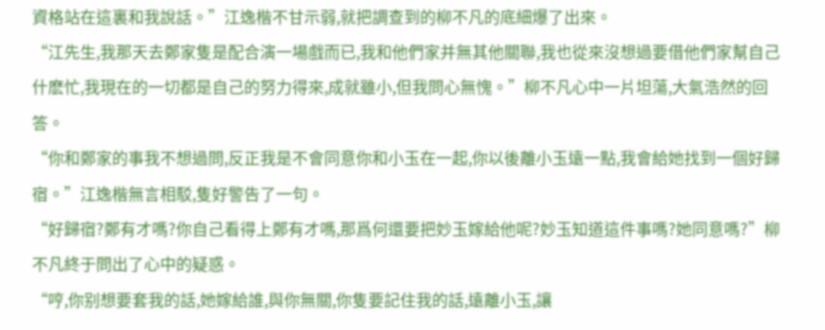資格站在這裏和我說話。”江逸楷不甘示弱,就把調查到的柳不凡的底細爆了出來。
“江先生,我那天去鄭家隻是配合演一場戲而已,我和他們家并無其他關聯,我也從來沒想過要借他們家幫自己什麽忙,我現在的一切都是自己的努力得來,成就雖小,但我問心無愧。”柳不凡心中一片坦蕩,大氣浩然的回答。
“你和鄭家的事我不想過問,反正我是不會同意你和小玉在一起,你以後離小玉遠一點,我會給她找到一個好歸宿。”江逸楷無言相駁,隻好警告了一句。
“好歸宿?鄭有才嗎?你自己看得上鄭有才嗎,那爲何還要把妙玉嫁給他呢?妙玉知道這件事嗎?她同意嗎?”柳不凡終于問出了心中的疑惑。
“哼,你别想要套我的話,她嫁給誰,與你無關,你隻要記住我的話,遠離小玉,讓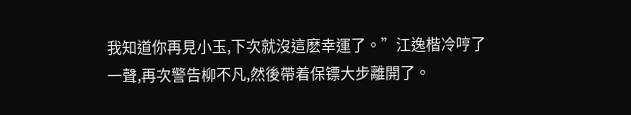我知道你再見小玉,下次就沒這麽幸運了。”江逸楷冷哼了一聲,再次警告柳不凡,然後帶着保镖大步離開了。